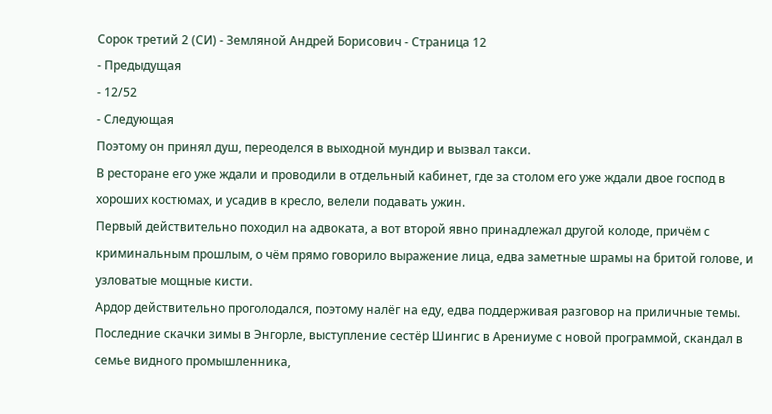Сорок третий 2 (СИ) - Земляной Андрей Борисович - Страница 12
- Предыдущая
- 12/52
- Следующая
Поэтому он принял душ, переоделся в выходной мундир и вызвал такси.
В ресторане его уже ждали и проводили в отдельный кабинет, где за столом его уже ждали двое господ в хороших костюмах, и усадив в кресло, велели подавать ужин.
Первый действительно походил на адвоката, а вот второй явно принадлежал другой колоде, причём с криминальным прошлым, о чём прямо говорило выражение лица, едва заметные шрамы на бритой голове, и узловатые мощные кисти.
Ардор действительно проголодался, поэтому налёг на еду, едва поддерживая разговор на приличные темы. Последние скачки зимы в Энгорле, выступление сестёр Шингис в Арениуме с новой программой, скандал в семье видного промышленника,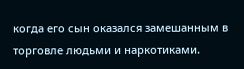когда его сын оказался замешанным в торговле людьми и наркотиками.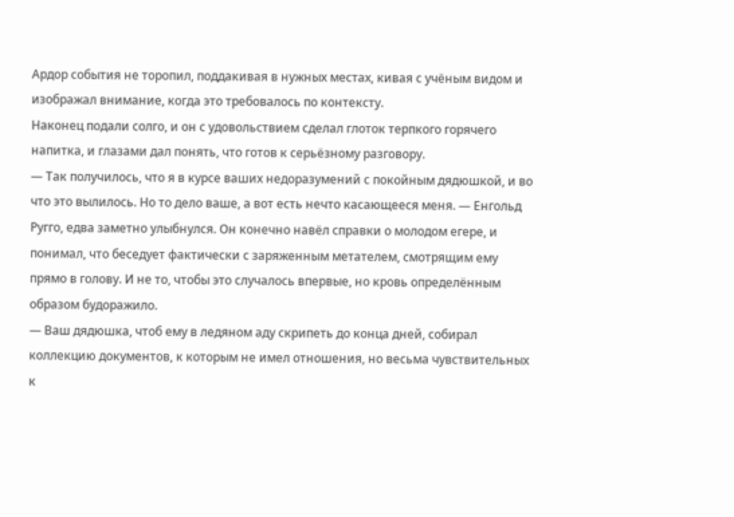Ардор события не торопил, поддакивая в нужных местах, кивая с учёным видом и изображал внимание, когда это требовалось по контексту.
Наконец подали солго, и он с удовольствием сделал глоток терпкого горячего напитка, и глазами дал понять, что готов к серьёзному разговору.
— Так получилось, что я в курсе ваших недоразумений с покойным дядюшкой, и во что это вылилось. Но то дело ваше, а вот есть нечто касающееся меня. — Енгольд Ругго, едва заметно улыбнулся. Он конечно навёл справки о молодом егере, и понимал, что беседует фактически с заряженным метателем, смотрящим ему прямо в голову. И не то, чтобы это случалось впервые, но кровь определённым образом будоражило.
— Ваш дядюшка, чтоб ему в ледяном аду скрипеть до конца дней, собирал коллекцию документов, к которым не имел отношения, но весьма чувствительных к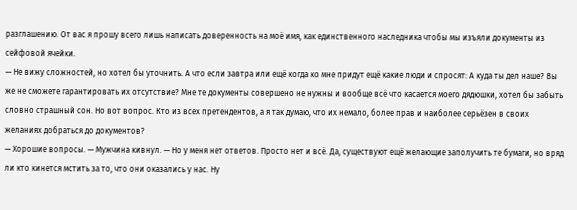разглашению. От вас я прошу всего лишь написать доверенность на моё имя, как единственного наследника чтобы мы изъяли документы из сейфовой ячейки.
— Не вижу сложностей, но хотел бы уточнить. А что если завтра или ещё когда ко мне придут ещё какие люди и спросят: А куда ты дел наше? Вы же не сможете гарантировать их отсутствие? Мне те документы совершено не нужны и вообще всё что касается моего дядюшки, хотел бы забыть словно страшный сон. Но вот вопрос. Кто из всех претендентов, а я так думаю, что их немало, более прав и наиболее серьёзен в своих желаниях добраться до документов?
— Хорошие вопросы. — Мужчина кивнул. — Но у меня нет ответов. Просто нет и всё. Да, существуют ещё желающие заполучить те бумаги, но вряд ли кто кинется мстить за то, что они оказались у нас. Ну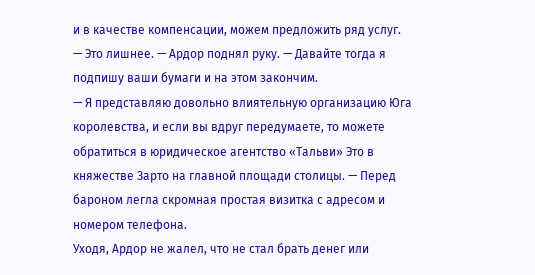и в качестве компенсации, можем предложить ряд услуг.
— Это лишнее. — Ардор поднял руку. — Давайте тогда я подпишу ваши бумаги и на этом закончим.
— Я представляю довольно влиятельную организацию Юга королевства, и если вы вдруг передумаете, то можете обратиться в юридическое агентство «Тальви» Это в княжестве Зарто на главной площади столицы. — Перед бароном легла скромная простая визитка с адресом и номером телефона.
Уходя, Ардор не жалел, что не стал брать денег или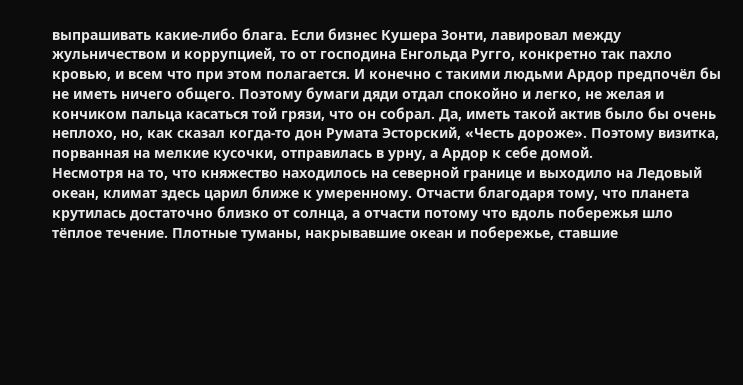выпрашивать какие-либо блага. Если бизнес Кушера Зонти, лавировал между жульничеством и коррупцией, то от господина Енгольда Ругго, конкретно так пахло кровью, и всем что при этом полагается. И конечно с такими людьми Ардор предпочёл бы не иметь ничего общего. Поэтому бумаги дяди отдал спокойно и легко, не желая и кончиком пальца касаться той грязи, что он собрал. Да, иметь такой актив было бы очень неплохо, но, как сказал когда-то дон Румата Эсторский, «Честь дороже». Поэтому визитка, порванная на мелкие кусочки, отправилась в урну, а Ардор к себе домой.
Несмотря на то, что княжество находилось на северной границе и выходило на Ледовый океан, климат здесь царил ближе к умеренному. Отчасти благодаря тому, что планета крутилась достаточно близко от солнца, а отчасти потому что вдоль побережья шло тёплое течение. Плотные туманы, накрывавшие океан и побережье, ставшие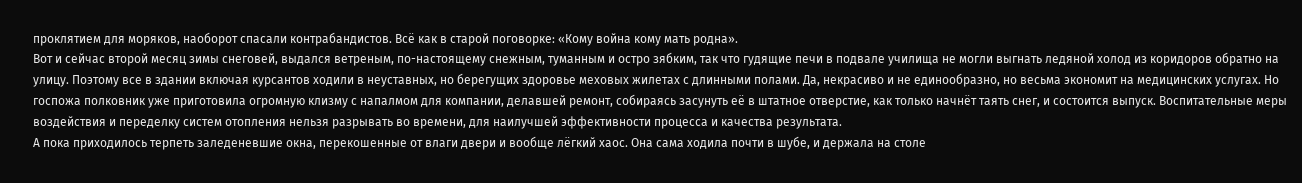проклятием для моряков, наоборот спасали контрабандистов. Всё как в старой поговорке: «Кому война кому мать родна».
Вот и сейчас второй месяц зимы снеговей, выдался ветреным, по-настоящему снежным, туманным и остро зябким, так что гудящие печи в подвале училища не могли выгнать ледяной холод из коридоров обратно на улицу. Поэтому все в здании включая курсантов ходили в неуставных, но берегущих здоровье меховых жилетах с длинными полами. Да, некрасиво и не единообразно, но весьма экономит на медицинских услугах. Но госпожа полковник уже приготовила огромную клизму с напалмом для компании, делавшей ремонт, собираясь засунуть её в штатное отверстие, как только начнёт таять снег, и состоится выпуск. Воспитательные меры воздействия и переделку систем отопления нельзя разрывать во времени, для наилучшей эффективности процесса и качества результата.
А пока приходилось терпеть заледеневшие окна, перекошенные от влаги двери и вообще лёгкий хаос. Она сама ходила почти в шубе, и держала на столе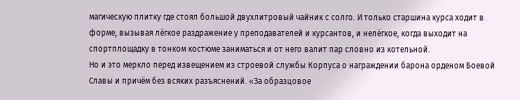магическую плитку где стоял большой двухлитровый чайник с солго. И только старшина курса ходит в форме, вызывая лёгкое раздражение у преподавателей и курсантов, и нелёгкое, когда выходит на спортплощадку в тонком костюме заниматься и от него валит пар словно из котельной.
Но и это меркло перед извещением из строевой службы Корпуса о награждении барона орденом Боевой Славы и причём без всяких разъяснений. «За образцовое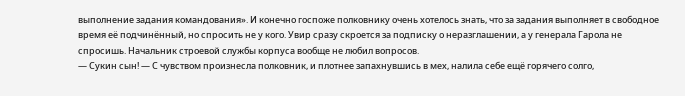выполнение задания командования». И конечно госпоже полковнику очень хотелось знать, что за задания выполняет в свободное время её подчинённый, но спросить не у кого. Увир сразу скроется за подписку о неразглашении, а у генерала Гарола не спросишь. Начальник строевой службы корпуса вообще не любил вопросов.
— Сукин сын! — С чувством произнесла полковник, и плотнее запахнувшись в мех, налила себе ещё горячего солго,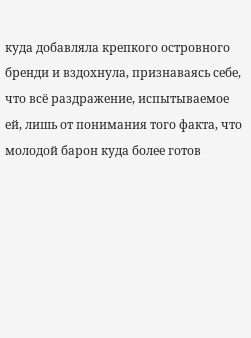куда добавляла крепкого островного бренди и вздохнула, признаваясь себе, что всё раздражение, испытываемое ей, лишь от понимания того факта, что молодой барон куда более готов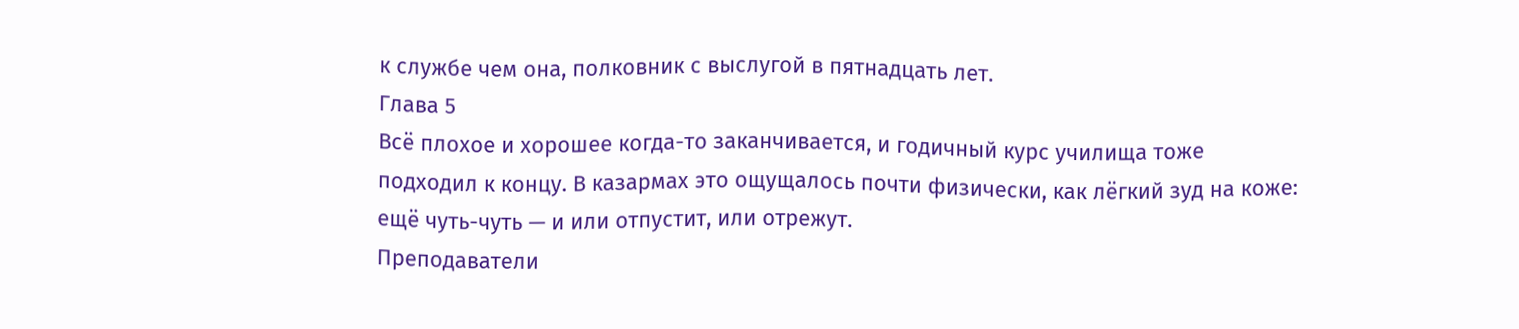к службе чем она, полковник с выслугой в пятнадцать лет.
Глава 5
Всё плохое и хорошее когда-то заканчивается, и годичный курс училища тоже подходил к концу. В казармах это ощущалось почти физически, как лёгкий зуд на коже: ещё чуть-чуть — и или отпустит, или отрежут.
Преподаватели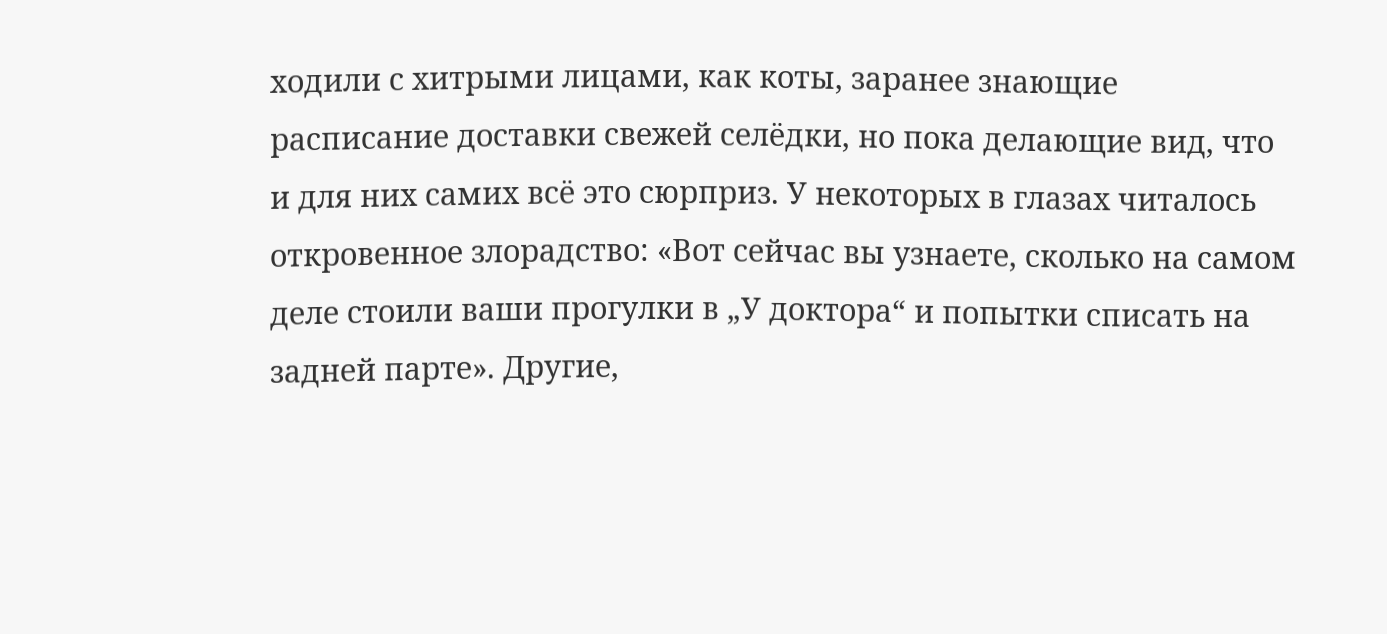ходили с хитрыми лицами, как коты, заранее знающие расписание доставки свежей селёдки, но пока делающие вид, что и для них самих всё это сюрприз. У некоторых в глазах читалось откровенное злорадство: «Вот сейчас вы узнаете, сколько на самом деле стоили ваши прогулки в „У доктора“ и попытки списать на задней парте». Другие,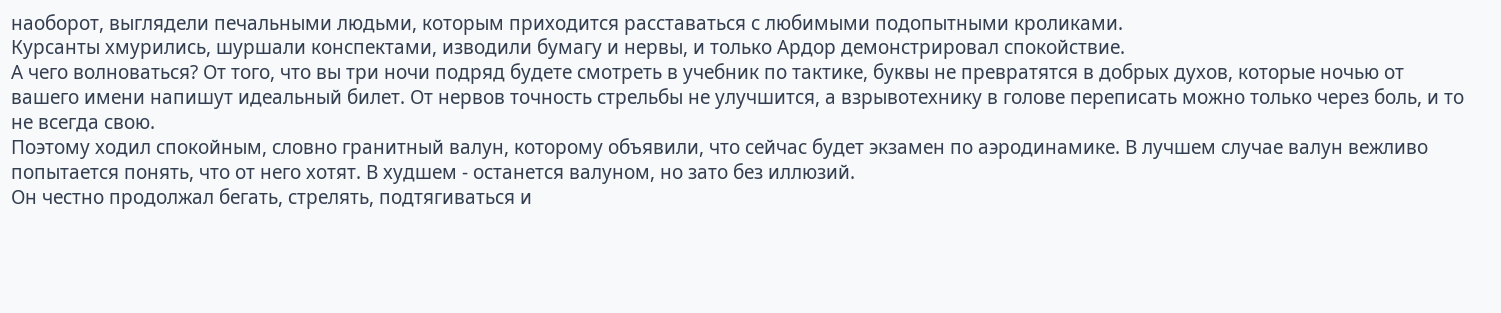наоборот, выглядели печальными людьми, которым приходится расставаться с любимыми подопытными кроликами.
Курсанты хмурились, шуршали конспектами, изводили бумагу и нервы, и только Ардор демонстрировал спокойствие.
А чего волноваться? От того, что вы три ночи подряд будете смотреть в учебник по тактике, буквы не превратятся в добрых духов, которые ночью от вашего имени напишут идеальный билет. От нервов точность стрельбы не улучшится, а взрывотехнику в голове переписать можно только через боль, и то не всегда свою.
Поэтому ходил спокойным, словно гранитный валун, которому объявили, что сейчас будет экзамен по аэродинамике. В лучшем случае валун вежливо попытается понять, что от него хотят. В худшем ‑ останется валуном, но зато без иллюзий.
Он честно продолжал бегать, стрелять, подтягиваться и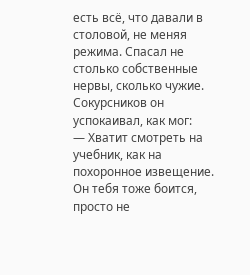есть всё, что давали в столовой, не меняя режима. Спасал не столько собственные нервы, сколько чужие. Сокурсников он успокаивал, как мог:
— Хватит смотреть на учебник, как на похоронное извещение. Он тебя тоже боится, просто не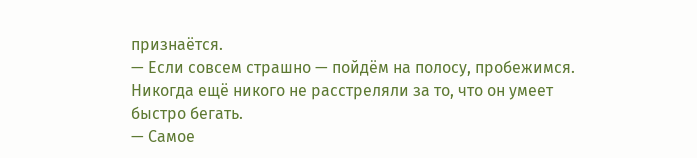признаётся.
— Если совсем страшно — пойдём на полосу, пробежимся. Никогда ещё никого не расстреляли за то, что он умеет быстро бегать.
— Самое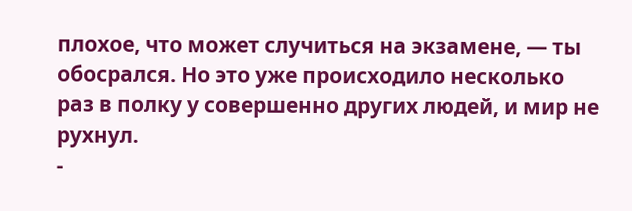плохое, что может случиться на экзамене, — ты обосрался. Но это уже происходило несколько раз в полку у совершенно других людей, и мир не рухнул.
-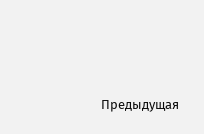Предыдущая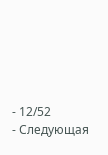- 12/52
- Следующая